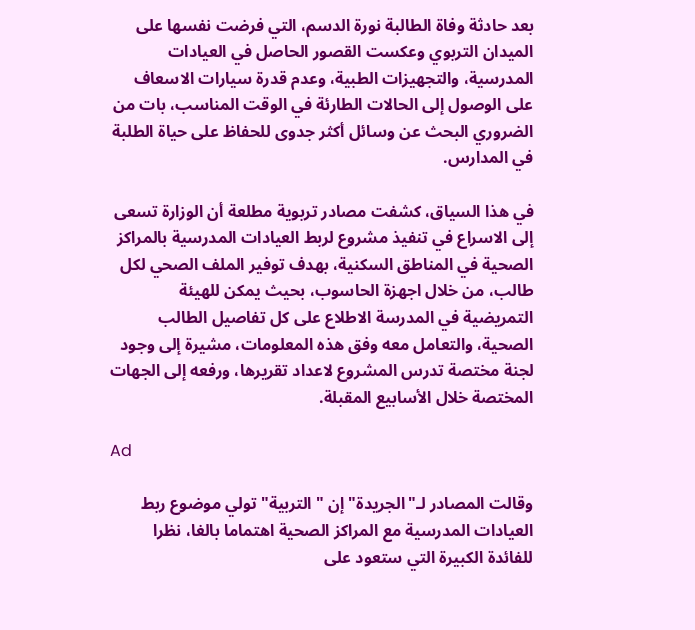بعد حادثة وفاة الطالبة نورة الدسم، التي فرضت نفسها على الميدان التربوي وعكست القصور الحاصل في العيادات المدرسية، والتجهيزات الطبية، وعدم قدرة سيارات الاسعاف على الوصول إلى الحالات الطارئة في الوقت المناسب، بات من الضروري البحث عن وسائل أكثر جدوى للحفاظ على حياة الطلبة في المدارس.

في هذا السياق، كشفت مصادر تربوية مطلعة أن الوزارة تسعى إلى الاسراع في تنفيذ مشروع لربط العيادات المدرسية بالمراكز الصحية في المناطق السكنية، بهدف توفير الملف الصحي لكل طالب، من خلال اجهزة الحاسوب، بحيث يمكن للهيئة التمريضية في المدرسة الاطلاع على كل تفاصيل الطالب الصحية، والتعامل معه وفق هذه المعلومات، مشيرة إلى وجود لجنة مختصة تدرس المشروع لاعداد تقريرها، ورفعه إلى الجهات المختصة خلال الأسابيع المقبلة.

Ad

وقالت المصادر لـ"الجريدة" إن "التربية" تولي موضوع ربط العيادات المدرسية مع المراكز الصحية اهتماما بالغا، نظرا للفائدة الكبيرة التي ستعود على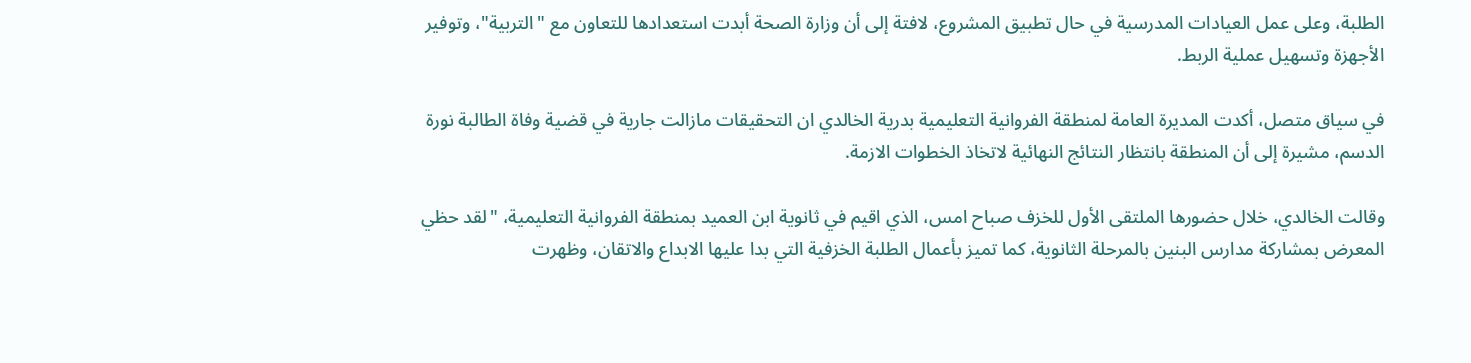الطلبة، وعلى عمل العيادات المدرسية في حال تطبيق المشروع، لافتة إلى أن وزارة الصحة أبدت استعدادها للتعاون مع "التربية"، وتوفير الأجهزة وتسهيل عملية الربط.

في سياق متصل، أكدت المديرة العامة لمنطقة الفروانية التعليمية بدرية الخالدي ان التحقيقات مازالت جارية في قضية وفاة الطالبة نورة الدسم، مشيرة إلى أن المنطقة بانتظار النتائج النهائية لاتخاذ الخطوات الازمة.

وقالت الخالدي، خلال حضورها الملتقى الأول للخزف صباح امس، الذي اقيم في ثانوية ابن العميد بمنطقة الفروانية التعليمية، "لقد حظي المعرض بمشاركة مدارس البنين بالمرحلة الثانوية، كما تميز بأعمال الطلبة الخزفية التي بدا عليها الابداع والاتقان، وظهرت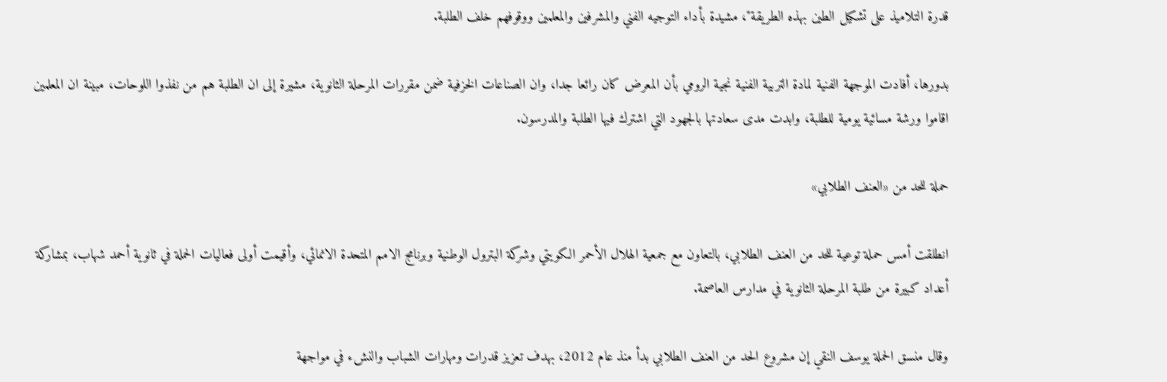قدرة التلاميذ على تشكيل الطين بهذه الطريقة"، مشيدة بأداء التوجيه الفني والمشرفين والمعلمين ووقوفهم خلف الطلبة.

بدورها، أفادت الموجهة الفنية لمادة التربية الفنية نجية الرومي بأن المعرض كان رائعا جدا، وان الصناعات الخزفية ضمن مقررات المرحلة الثانوية، مشيرة إلى ان الطلبة هم من نفذوا اللوحات، مبينة ان المعلمين اقاموا ورشة مسائية يومية للطلبة، وابدت مدى سعادتها بالجهود التي اشترك فيها الطلبة والمدرسون.

حملة للحد من «العنف الطلابي»

انطلقت أمس حملة توعية للحد من العنف الطلابي، بالتعاون مع جمعية الهلال الأحمر الكويتي وشركة البترول الوطنية وبرنامج الامم المتحدة الانمائي، وأقيمت أولى فعاليات الحملة في ثانوية أحمد شهاب، بمشاركة أعداد كبيرة من طلبة المرحلة الثانوية في مدارس العاصمة.

وقال منسق الحملة يوسف النقي إن مشروع الحد من العنف الطلابي بدأ منذ عام 2012، بهدف تعزيز قدرات ومهارات الشباب والنشء في مواجهة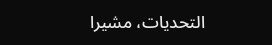التحديات، مشيرا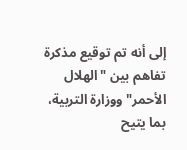إلى أنه تم توقيع مذكرة تفاهم بين "الهلال الأحمر" ووزارة التربية، بما يتيح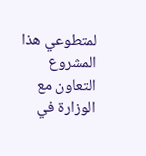لمتطوعي هذا المشروع التعاون مع الوزارة في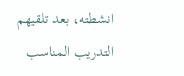انشطته، بعد تلقيهم التدريب المناسب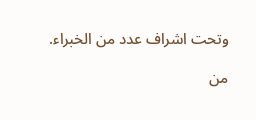وتحت اشراف عدد من الخبراء.

من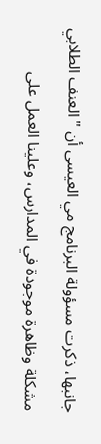جانبها، ذكرت مسؤولة البرنامج مي العيسى أن "العنف الطلابي مشكلة وظاهرة موجودة في المدارس، وعلينا العمل على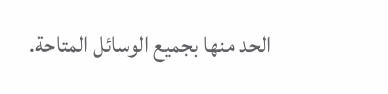الحد منها بجميع الوسائل المتاحة.